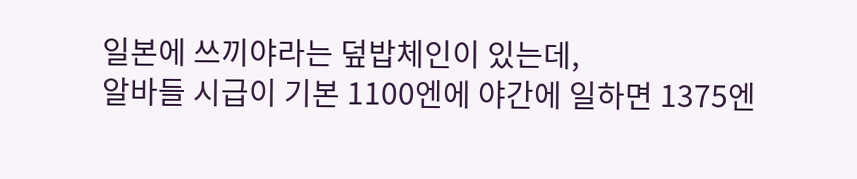일본에 쓰끼야라는 덮밥체인이 있는데,
알바들 시급이 기본 1100엔에 야간에 일하면 1375엔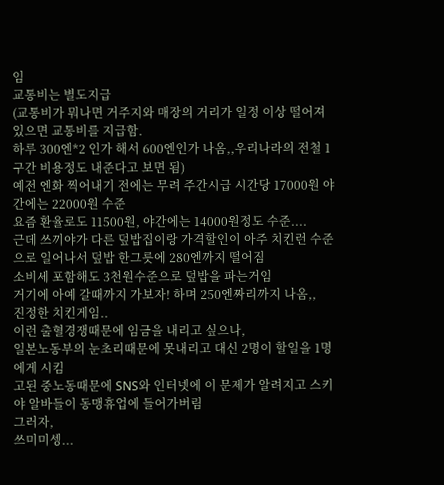임
교통비는 별도지급
(교통비가 뭐나면 거주지와 매장의 거리가 일정 이상 떨어져있으면 교통비를 지급함.
하루 300엔*2 인가 해서 600엔인가 나옴,,우리나라의 전철 1구간 비용정도 내준다고 보면 됨)
예전 엔화 찍어내기 전에는 무려 주간시급 시간당 17000원 야간에는 22000원 수준
요즘 환율로도 11500원, 야간에는 14000원정도 수준....
근데 쓰끼야가 다른 덮밥집이랑 가격할인이 아주 치킨런 수준으로 일어나서 덮밥 한그릇에 280엔까지 떨어짐
소비세 포함해도 3천원수준으로 덮밥을 파는거임
거기에 아예 갈때까지 가보자! 하며 250엔짜리까지 나옴,,
진정한 치킨게임..
이런 출혈경쟁때문에 임금을 내리고 싶으나,
일본노동부의 눈초리때문에 못내리고 대신 2명이 할일을 1명에게 시킴
고된 중노동때문에 SNS와 인터넷에 이 문제가 알려지고 스키야 알바들이 동맹휴업에 들어가버림
그러자,
쓰미미셍...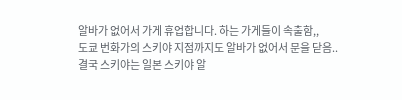알바가 없어서 가게 휴업합니다. 하는 가게들이 속출함,,
도쿄 번화가의 스키야 지점까지도 알바가 없어서 문을 닫음..
결국 스키야는 일본 스키야 알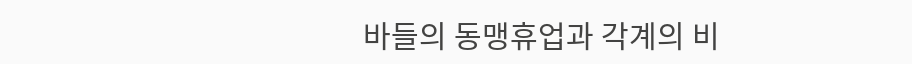바들의 동맹휴업과 각계의 비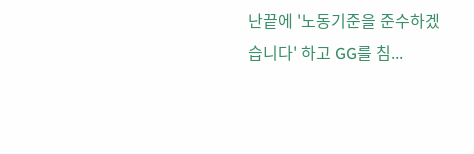난끝에 '노동기준을 준수하겠습니다' 하고 GG를 침...